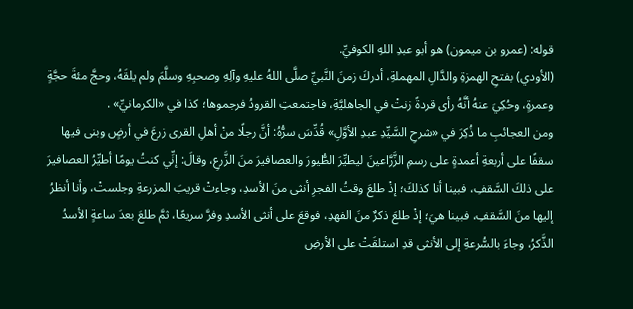قوله: (عمرو بن ميمون) هو أبو عبدِ اللهِ الكوفيِّ.
(الأودي) بفتحِ الهمزةِ والدَّالِ المهملةِ، أدركَ زمنَ النَّبيِّ صلَّى اللهُ عليهِ وآلِهِ وصحبِهِ وسلَّمَ ولم يلقَهُ، وحجَّ مئةَ حجَّةٍ وعمرةٍ، وحُكِيَ عنهُ أنَّهُ رأى قردةً زنتْ في الجاهليَّةِ، فاجتمعتِ القرودُ فرجموها؛ كذا في «الكرمانيِّ» .
ومن العجائبِ ما ذُكِرَ في «شرحِ السَّيِّدِ عبدِ الأوَّلِ» قُدِّسَ سرُّهُ: أنَّ رجلًا منْ أهلِ القرى زرعَ في أرضٍ وبنى فيها سقفًا على أربعةِ أعمدةٍ على رسمِ الزَّرَّاعينَ ليطيِّرَ الطُّيورَ والعصافيرَ منَ الزَّرعِ، وقالَ: إنِّي كنتُ يومًا أطيِّرُ العصافيرَ على ذلكَ السَّقفِ، فبينا أنا كذلكَ؛ إذْ طلعَ وقتُ الفجرِ أنثى منَ الأسدِ، وجاءتْ قريبَ المزرعةِ وجلستْ، وأنا أنظرُ إليها منَ السَّقفِ، فبينا هيَ؛ إذْ طلعَ ذكرٌ منَ الفهدِ، فوقعَ على أنثى الأسدِ وفرَّ سريعًا، ثمَّ طلعَ بعدَ ساعةٍ الأسدُ الذَّكرُ، وجاءَ بالسُّرعةِ إلى الأنثى قدِ استلقَتْ على الأرضِ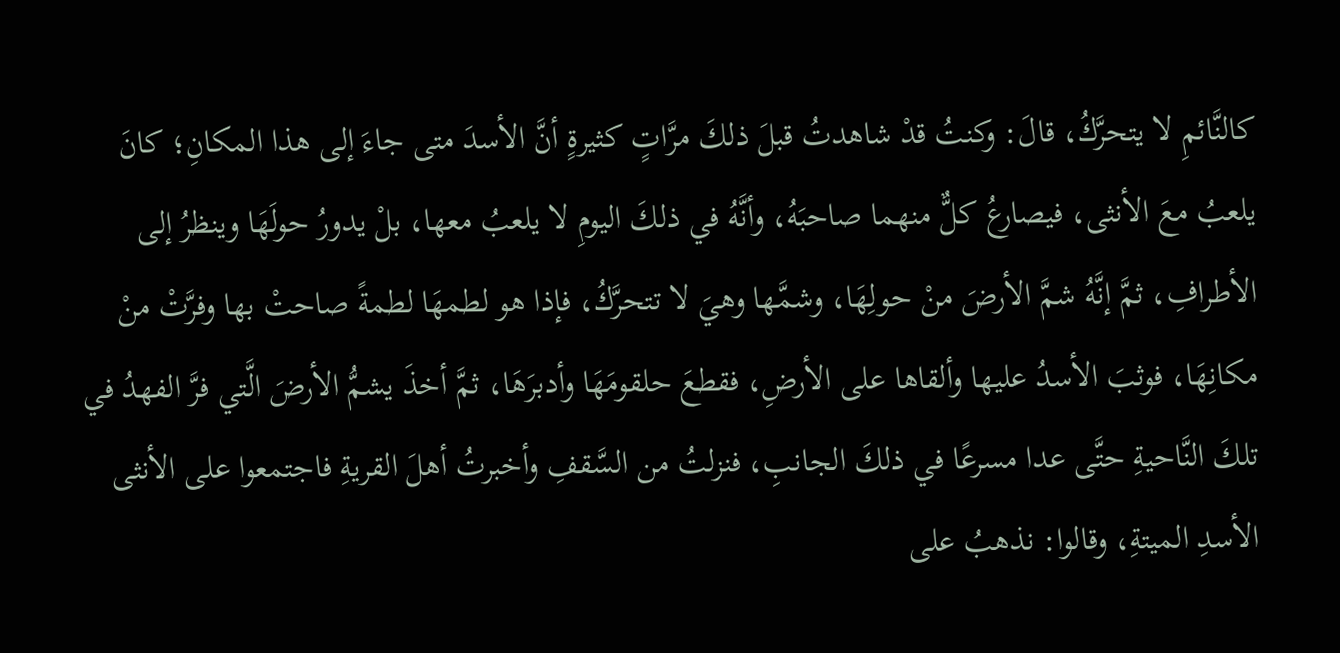كالنَّائمِ لا يتحرَّكُ، قالَ: وكنتُ قدْ شاهدتُ قبلَ ذلكَ مرَّاتٍ كثيرةٍ أنَّ الأسدَ متى جاءَ إلى هذا المكانِ؛ كانَ يلعبُ معَ الأنثى، فيصارعُ كلٌّ منهما صاحبَهُ، وأنَّهُ في ذلكَ اليومِ لا يلعبُ معها، بلْ يدورُ حولَهَا وينظرُ إلى الأطرافِ، ثمَّ إنَّهُ شمَّ الأرضَ منْ حولِهَا، وشمَّها وهيَ لا تتحرَّكُ، فإذا هو لطمهَا لطمةً صاحتْ بها وفرَّتْ منْ مكانِهَا، فوثبَ الأسدُ عليها وألقاها على الأرضِ، فقطعَ حلقومَهَا وأدبرَهَا، ثمَّ أخذَ يشمُّ الأرضَ الَّتي فرَّ الفهدُ في تلكَ النَّاحيةِ حتَّى عدا مسرعًا في ذلكَ الجانبِ، فنزلتُ من السَّقفِ وأخبرتُ أهلَ القريةِ فاجتمعوا على الأنثى الأسدِ الميتةِ، وقالوا: نذهبُ على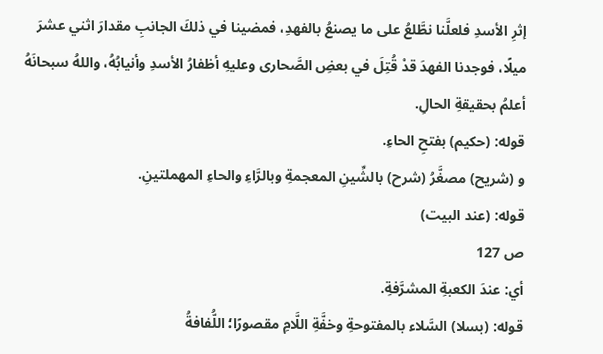إثرِ الأسدِ فلعلَّنا نطَّلعُ على ما يصنعُ بالفهدِ، فمضينا في ذلكَ الجانبِ مقدارَ اثني عشرَ ميلًا، فوجدنا الفهدَ قدْ قُتِلَ في بعضِ الصَّحارى وعليهِ أظفارُ الأسدِ وأنيابُهُ، واللهُ سبحانَهُ أعلمُ بحقيقةِ الحالِ.
قوله: (حكيم) بفتحِ الحاءِ.
و (شريح) مصغَّرُ (شرح) بالشِّينِ المعجمةِ وبالرَّاءِ والحاءِ المهملتينِ.
قوله: (عند البيت)
ص 127
أي: عندَ الكعبةِ المشرَّفةِ.
قوله: (بسلا) السَّلاء بالمفتوحةِ وخفَّةِ اللَّامِ مقصورًا؛ اللُّفافةُ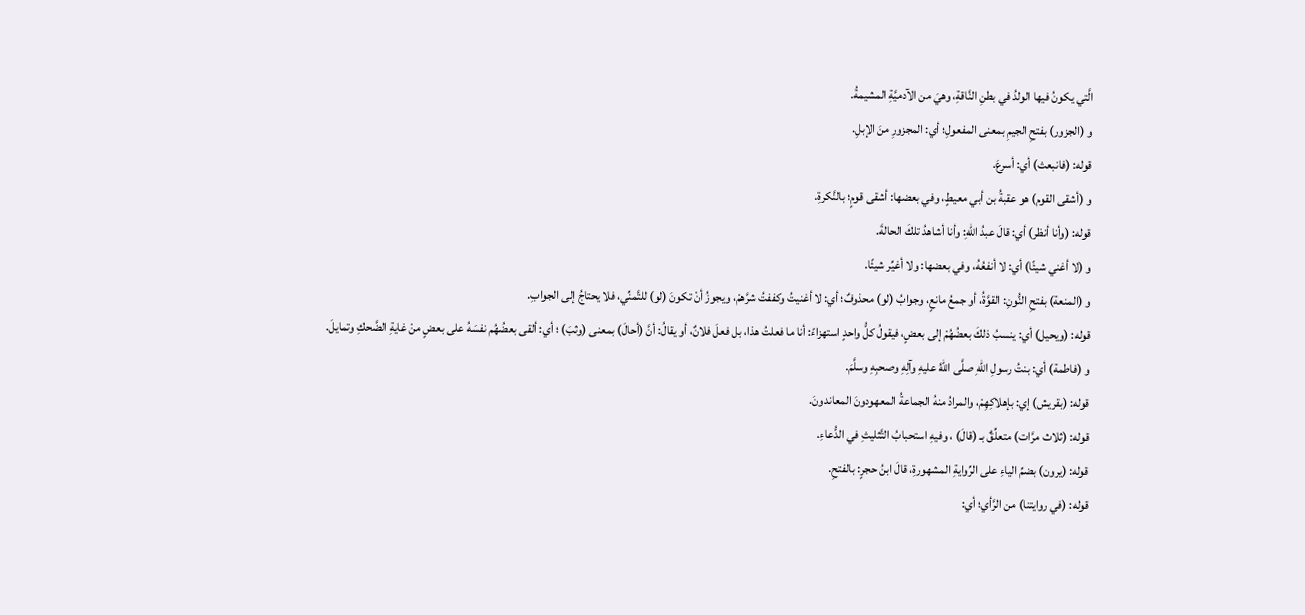الَّتي يكونُ فيها الولدُ في بطنِ النَّاقةِ، وهيَ من الآدميَّةِ المشيمةُ.
و (الجزور) بفتحِ الجيمِ بمعنى المفعولِ؛ أي: المجزورِ منَ الإبلِ.
قوله: (فانبعث) أي: أسرعَ.
و (أشقى القوم) هو عقبةُ بن أبي معيطٍ، وفي بعضها: أشقى قومٍ؛ بالنَّكرةِ.
قوله: (وأنا أنظر) أي: قالَ عبدُ اللهِ: وأنا أشاهدُ تلكَ الحالةَ.
و (لا أغني شيئًا) أي: لا أنفعُهُ، وفي بعضها: ولا أغيِّر شيئًا.
و (المنعة) بفتحِ النُّونِ: القوَّةُ، أو جمعُ مانعٍ، وجوابُ (لو) محذوفٌ؛ أي: لا أغنيتُ وكففتُ شرَّهمْ، ويجوزُ أنْ تكونَ (لو) للتَّمنِّي، فلا يحتاجُ إلى الجوابِ.
قوله: (ويحيل) أي: ينسبُ ذلكَ بعضُهُمْ إلى بعضٍ، فيقولُ كلُّ واحدٍ استهزاءً: أنا ما فعلتُ هذا، بل فعلَ فلانٌ، أو يقالُ: أنَّ (أحالَ) بمعنى (وثبَ) ؛ أي: ألقى بعضُهُم نفسَهُ على بعضٍ منْ غايةِ الضَّحكِ وتمايلَ.
و (فاطمة) أي: بنتُ رسولِ اللهِ صلَّى اللهُ عليهِ وآلِهِ وصحبِهِ وسلَّمَ.
قوله: (بقريش) إي: بإهلاكِهِمْ، والمرادُ منهُ الجماعةُ المعهودونَ المعاندونَ.
قوله: (ثلاث مرَّات) متعلِّقٌ بـ (قالَ) ، وفيهِ استحبابُ التَّثليثِ في الدُّعاءِ.
قوله: (يرون) بضمِّ الياءِ على الرِّوايةِ المشهورةِ، قالَ ابنُ حجرٍ: بالفتحِ.
قوله: (في روايتنا) من الرَّأي؛ أي: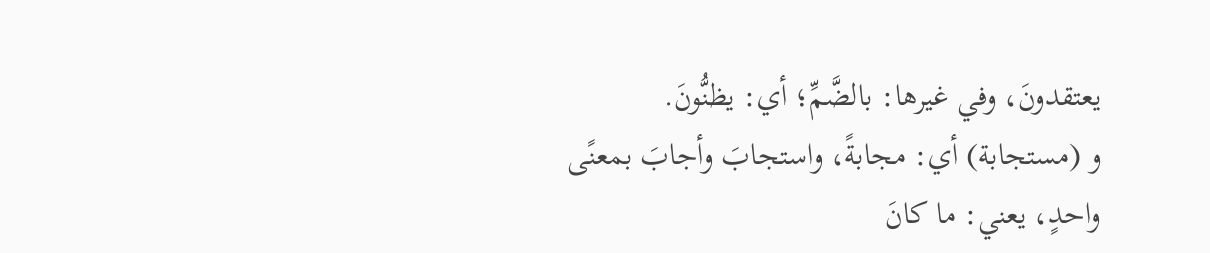يعتقدونَ، وفي غيرها: بالضَّمِّ؛ أي: يظنُّونَ.
و (مستجابة) أي: مجابةً، واستجابَ وأجابَ بمعنًى واحدٍ، يعني: ما كانَ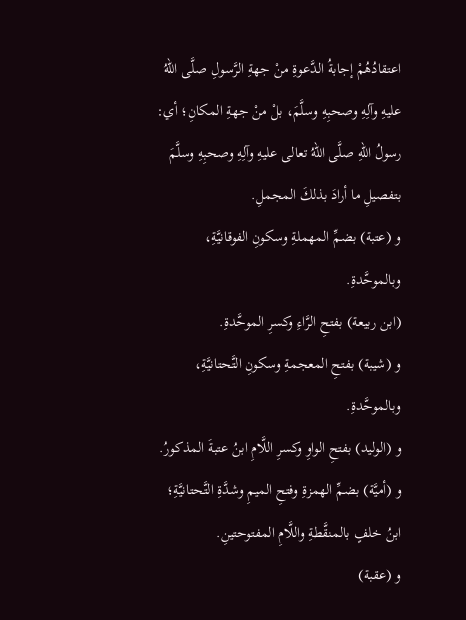اعتقادُهُمْ إجابةُ الدَّعوةِ منْ جهةِ الرَّسولِ صلَّى اللهُ عليهِ وآلِهِ وصحبِهِ وسلَّمَ، بلْ منْ جهةِ المكانِ؛ أي: رسولُ اللهِ صلَّى اللهُ تعالى عليهِ وآلِهِ وصحبِهِ وسلَّمَ بتفصيلِ ما أرادَ بذلكَ المجملِ.
و (عتبة) بضمِّ المهملةِ وسكونِ الفوقانيَّةِ، وبالموحَّدةِ.
(ابن ربيعة) بفتحِ الرَّاءِ وكسرِ الموحَّدةِ.
و (شيبة) بفتحِ المعجمةِ وسكونِ التَّحتانيَّةِ، وبالموحَّدةِ.
و (الوليد) بفتحِ الواوِ وكسرِ اللَّامِ ابنُ عتبةَ المذكورُ.
و (أميَّة) بضمِّ الهمزةِ وفتحِ الميمِ وشدَّةِ التَّحتانيَّةِ؛ ابنُ خلفٍ بالمنقَّطةِ واللَّامِ المفتوحتينِ.
و (عقبة)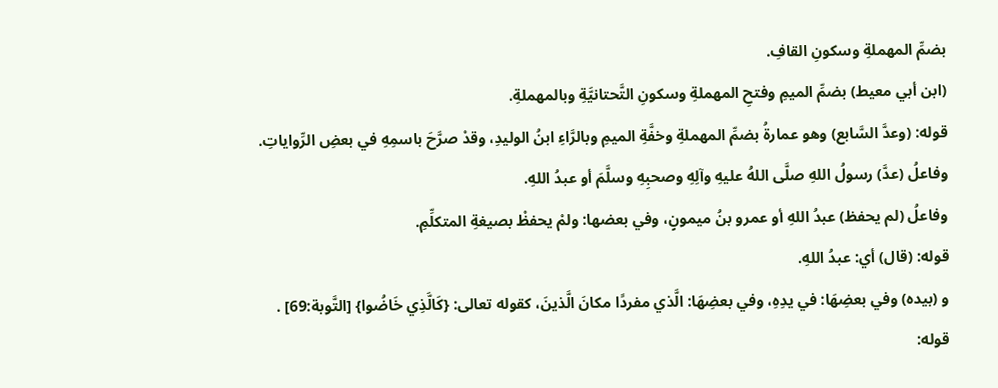بضمِّ المهملةِ وسكونِ القافِ.
(ابن أبي معيط) بضمِّ الميمِ وفتحِ المهملةِ وسكونِ التَّحتانيَّةِ وبالمهملةِ.
قوله: (وعدَّ السَّابع) وهو عمارةُ بضمِّ المهملةِ وخفَّةِ الميمِ وبالرَّاءِ ابنُ الوليدِ، وقدْ صرَّحَ باسمِهِ في بعضِ الرِّواياتِ.
وفاعلُ (عدَّ) رسولُ اللهِ صلَّى اللهُ عليهِ وآلِهِ وصحبِهِ وسلَّمَ أو عبدُ اللهِ.
وفاعلُ (لم يحفظ) عبدُ اللهِ أو عمرو بنُ ميمونٍ، وفي بعضها: ولمْ يحفظْ بصيغةِ المتكلِّمِ.
قوله: (قال) أي: عبدُ اللهِ.
و (بيده) وفي بعضِهَا: في يدِهِ، وفي بعضِهَا: الَّذي مفردًا مكانَ الَّذينَ، كقوله تعالى: {كَالَّذِي خَاضُوا} [التَّوبة:69] .
قوله: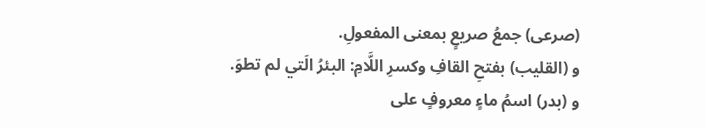(صرعى) جمعُ صريعٍ بمعنى المفعولِ.
و (القليب) بفتحِ القافِ وكسرِ اللَّامِ: البئرُ الَتي لم تطوَ.
و (بدر) اسمُ ماءٍ معروفٍ على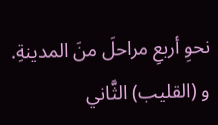نحوِ أربعِ مراحلَ منَ المدينةِ.
و (القليب) الثَّاني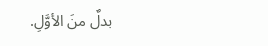بدلٌ منَ الأوَّلِ.